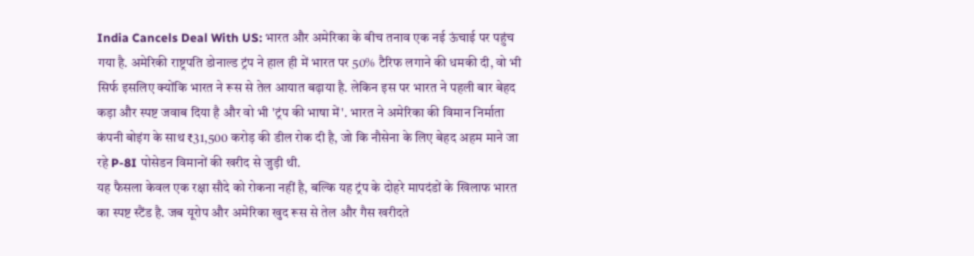India Cancels Deal With US: भारत और अमेरिका के बीच तनाव एक नई ऊंचाई पर पहुंच गया है. अमेरिकी राष्ट्रपति डोनाल्ड ट्रंप ने हाल ही में भारत पर 50% टैरिफ लगाने की धमकी दी, वो भी सिर्फ इसलिए क्योंकि भारत ने रूस से तेल आयात बढ़ाया है. लेकिन इस पर भारत ने पहली बार बेहद कड़ा और स्पष्ट जवाब दिया है और वो भी 'ट्रंप की भाषा में'. भारत ने अमेरिका की विमान निर्माता कंपनी बोइंग के साथ ₹31,500 करोड़ की डील रोक दी है, जो कि नौसेना के लिए बेहद अहम माने जा रहे P-8I पोसेडन विमानों की खरीद से जुड़ी थी.
यह फैसला केवल एक रक्षा सौदे को रोकना नहीं है, बल्कि यह ट्रंप के दोहरे मापदंडों के खिलाफ भारत का स्पष्ट स्टैंड है. जब यूरोप और अमेरिका खुद रूस से तेल और गैस खरीदते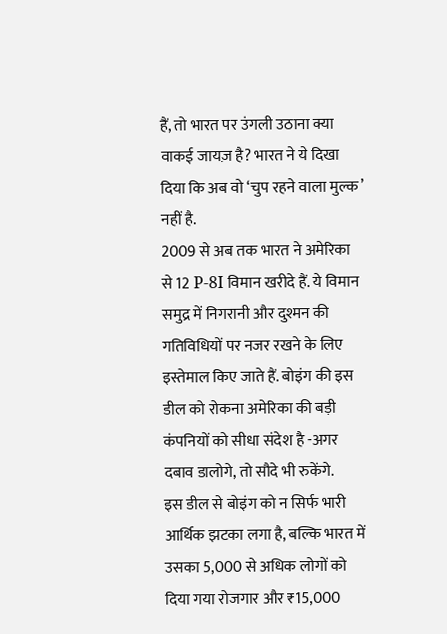हैं, तो भारत पर उंगली उठाना क्या वाकई जायज़ है? भारत ने ये दिखा दिया कि अब वो ‘चुप रहने वाला मुल्क’ नहीं है.
2009 से अब तक भारत ने अमेरिका से 12 P-8I विमान खरीदे हैं. ये विमान समुद्र में निगरानी और दुश्मन की गतिविधियों पर नजर रखने के लिए इस्तेमाल किए जाते हैं. बोइंग की इस डील को रोकना अमेरिका की बड़ी कंपनियों को सीधा संदेश है -अगर दबाव डालोगे, तो सौदे भी रुकेंगे.
इस डील से बोइंग को न सिर्फ भारी आर्थिक झटका लगा है, बल्कि भारत में उसका 5,000 से अधिक लोगों को दिया गया रोजगार और ₹15,000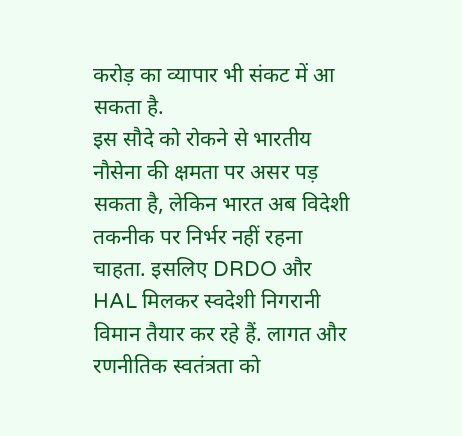करोड़ का व्यापार भी संकट में आ सकता है.
इस सौदे को रोकने से भारतीय नौसेना की क्षमता पर असर पड़ सकता है, लेकिन भारत अब विदेशी तकनीक पर निर्भर नहीं रहना चाहता. इसलिए DRDO और HAL मिलकर स्वदेशी निगरानी विमान तैयार कर रहे हैं. लागत और रणनीतिक स्वतंत्रता को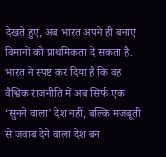देखते हुए, अब भारत अपने ही बनाए विमानों को प्राथमिकता दे सकता है.
भारत ने स्पष्ट कर दिया है कि वह वैश्विक राजनीति में अब सिर्फ एक ‘सुनने वाला’ देश नहीं, बल्कि मजबूती से जवाब देने वाला देश बन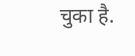चुका है.